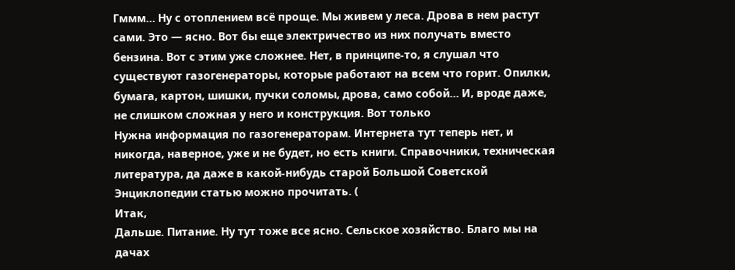Гммм… Ну с отоплением всё проще. Мы живем у леса. Дрова в нем растут сами. Это — ясно. Вот бы еще электричество из них получать вместо бензина. Вот с этим уже сложнее. Нет, в принципе-то, я слушал что существуют газогенераторы, которые работают на всем что горит. Опилки, бумага, картон, шишки, пучки соломы, дрова, само собой… И, вроде даже, не слишком сложная у него и конструкция. Вот только
Нужна информация по газогенераторам. Интернета тут теперь нет, и никогда, наверное, уже и не будет, но есть книги. Справочники, техническая литература, да даже в какой-нибудь старой Большой Советской Энциклопедии статью можно прочитать. (
Итак,
Дальше. Питание. Ну тут тоже все ясно. Сельское хозяйство. Благо мы на дачах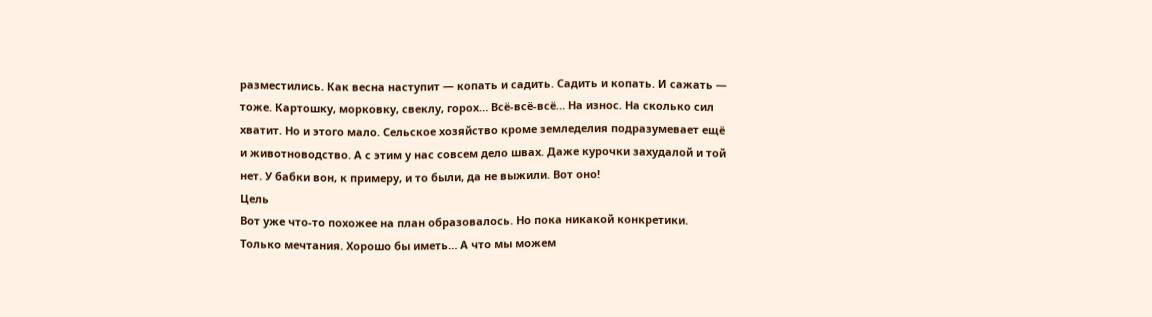разместились. Как весна наступит — копать и садить. Садить и копать. И сажать — тоже. Картошку, морковку, свеклу, горох… Всё-всё-всё… На износ. На сколько сил хватит. Но и этого мало. Сельское хозяйство кроме земледелия подразумевает ещё и животноводство. А с этим у нас совсем дело швах. Даже курочки захудалой и той нет. У бабки вон, к примеру, и то были, да не выжили. Вот оно!
Цель
Вот уже что-то похожее на план образовалось. Но пока никакой конкретики. Только мечтания. Хорошо бы иметь… А что мы можем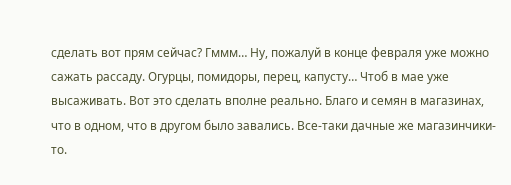сделать вот прям сейчас? Гммм… Ну, пожалуй в конце февраля уже можно сажать рассаду. Огурцы, помидоры, перец, капусту… Чтоб в мае уже высаживать. Вот это сделать вполне реально. Благо и семян в магазинах, что в одном, что в другом было завались. Все-таки дачные же магазинчики-то.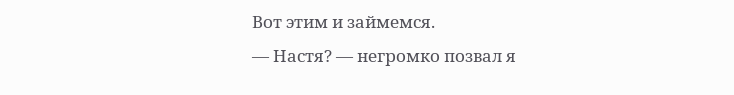Вот этим и займемся.
— Настя? — негромко позвал я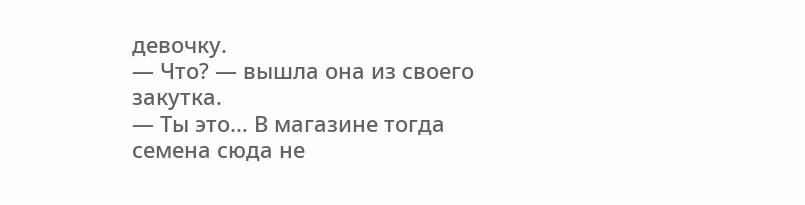девочку.
— Что? — вышла она из своего закутка.
— Ты это… В магазине тогда семена сюда не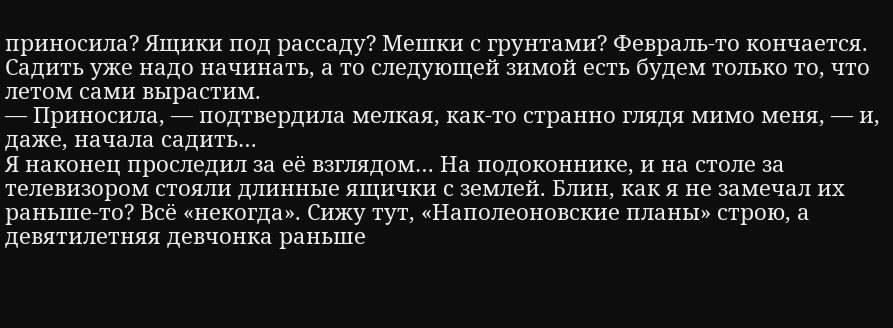приносила? Ящики под рассаду? Мешки с грунтами? Февраль-то кончается. Садить уже надо начинать, а то следующей зимой есть будем только то, что летом сами вырастим.
— Приносила, — подтвердила мелкая, как-то странно глядя мимо меня, — и, даже, начала садить…
Я наконец проследил за её взглядом… На подоконнике, и на столе за телевизором стояли длинные ящички с землей. Блин, как я не замечал их раньше-то? Всё «некогда». Сижу тут, «Наполеоновские планы» строю, а девятилетняя девчонка раньше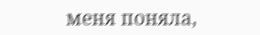меня поняла,